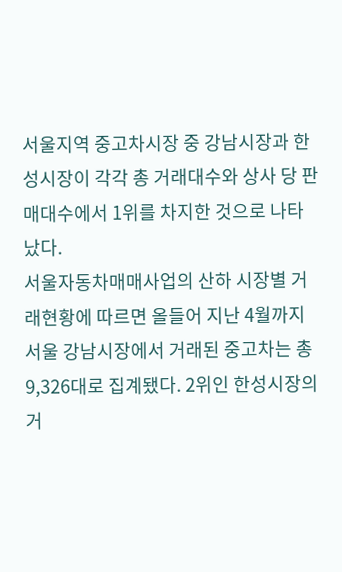서울지역 중고차시장 중 강남시장과 한성시장이 각각 총 거래대수와 상사 당 판매대수에서 1위를 차지한 것으로 나타났다.
서울자동차매매사업의 산하 시장별 거래현황에 따르면 올들어 지난 4월까지 서울 강남시장에서 거래된 중고차는 총 9,326대로 집계됐다. 2위인 한성시장의 거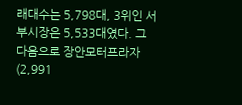래대수는 5,798대, 3위인 서부시장은 5,533대였다. 그 다음으로 장안모터프라자(2,991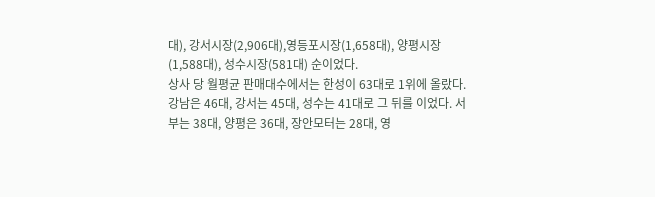대), 강서시장(2,906대),영등포시장(1,658대), 양평시장(1,588대), 성수시장(581대) 순이었다.
상사 당 월평균 판매대수에서는 한성이 63대로 1위에 올랐다. 강남은 46대, 강서는 45대, 성수는 41대로 그 뒤를 이었다. 서부는 38대, 양평은 36대, 장안모터는 28대, 영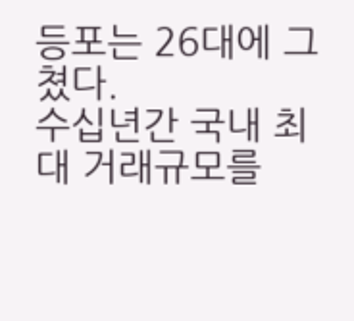등포는 26대에 그쳤다.
수십년간 국내 최대 거래규모를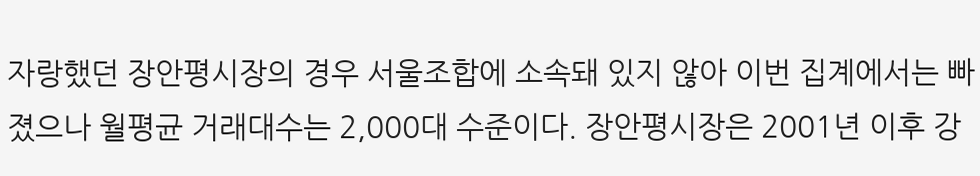자랑했던 장안평시장의 경우 서울조합에 소속돼 있지 않아 이번 집계에서는 빠졌으나 월평균 거래대수는 2,000대 수준이다. 장안평시장은 2001년 이후 강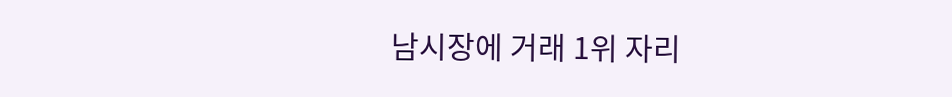남시장에 거래 1위 자리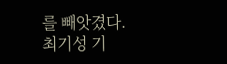를 빼앗겼다.
최기성 기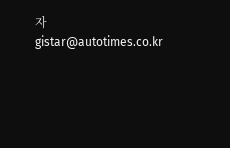자
gistar@autotimes.co.kr